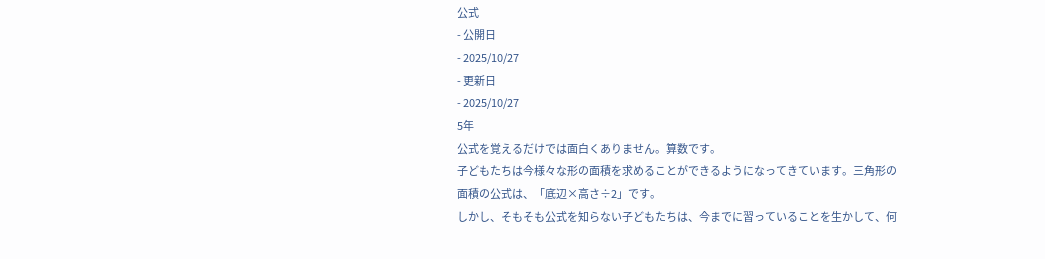公式
- 公開日
- 2025/10/27
- 更新日
- 2025/10/27
5年
公式を覚えるだけでは面白くありません。算数です。
子どもたちは今様々な形の面積を求めることができるようになってきています。三角形の面積の公式は、「底辺×高さ÷2」です。
しかし、そもそも公式を知らない子どもたちは、今までに習っていることを生かして、何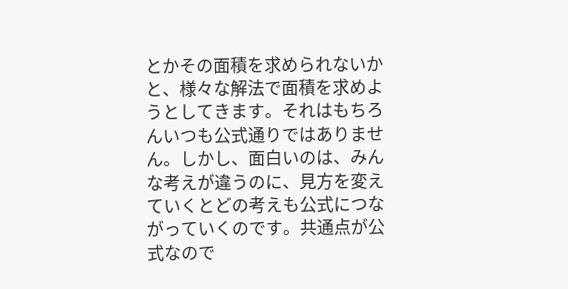とかその面積を求められないかと、様々な解法で面積を求めようとしてきます。それはもちろんいつも公式通りではありません。しかし、面白いのは、みんな考えが違うのに、見方を変えていくとどの考えも公式につながっていくのです。共通点が公式なので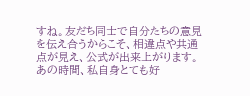すね。友だち同士で自分たちの意見を伝え合うからこそ、相違点や共通点が見え、公式が出来上がります。あの時間、私自身とても好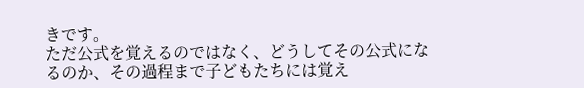きです。
ただ公式を覚えるのではなく、どうしてその公式になるのか、その過程まで子どもたちには覚え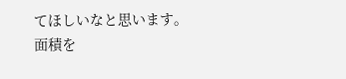てほしいなと思います。
面積を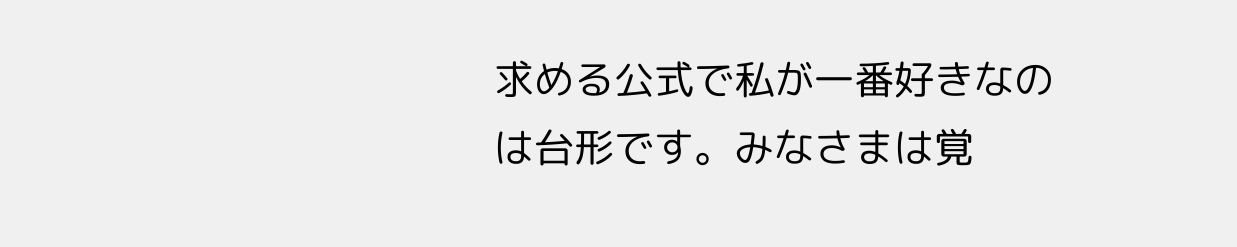求める公式で私が一番好きなのは台形です。みなさまは覚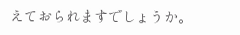えておられますでしょうか。